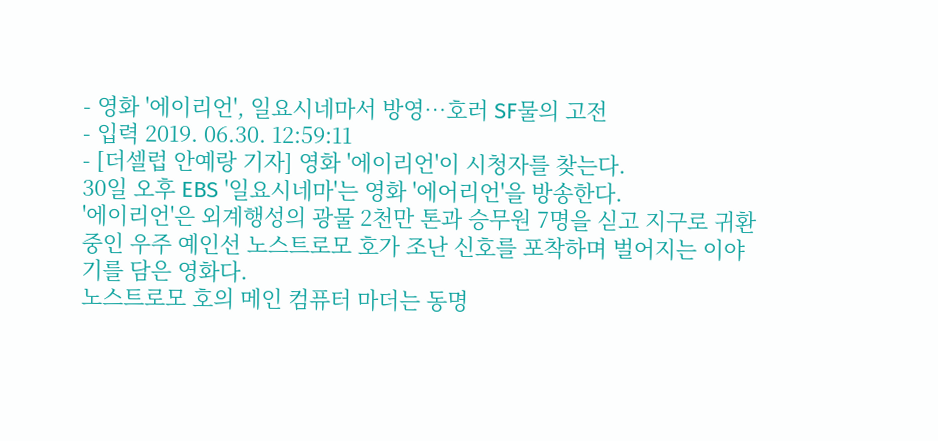- 영화 '에이리언', 일요시네마서 방영…호러 SF물의 고전
- 입력 2019. 06.30. 12:59:11
- [더셀럽 안예랑 기자] 영화 '에이리언'이 시청자를 찾는다.
30일 오후 EBS '일요시네마'는 영화 '에어리언'을 방송한다.
'에이리언'은 외계행성의 광물 2천만 톤과 승무원 7명을 싣고 지구로 귀환중인 우주 예인선 노스트로모 호가 조난 신호를 포착하며 벌어지는 이야기를 담은 영화다.
노스트로모 호의 메인 컴퓨터 마더는 동명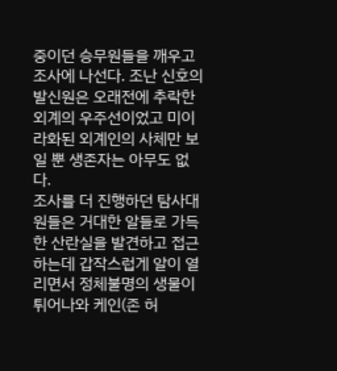중이던 승무원들을 깨우고 조사에 나선다. 조난 신호의 발신원은 오래전에 추락한 외계의 우주선이었고 미이라화된 외계인의 사체만 보일 뿐 생존자는 아무도 없다.
조사를 더 진행하던 탐사대원들은 거대한 알들로 가득한 산란실을 발견하고 접근하는데 갑작스럽게 알이 열리면서 정체불명의 생물이 튀어나와 케인(존 허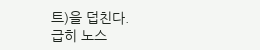트)을 덥친다.
급히 노스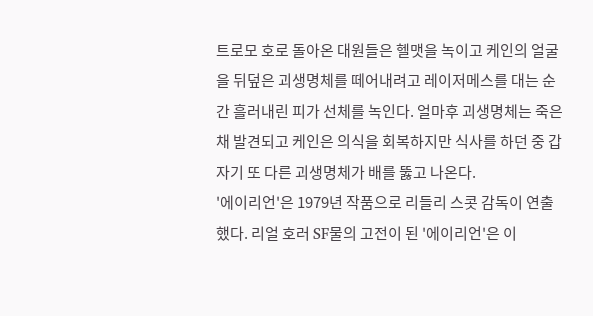트로모 호로 돌아온 대원들은 헬맷을 녹이고 케인의 얼굴을 뒤덮은 괴생명체를 떼어내려고 레이저메스를 대는 순간 흘러내린 피가 선체를 녹인다. 얼마후 괴생명체는 죽은 채 발견되고 케인은 의식을 회복하지만 식사를 하던 중 갑자기 또 다른 괴생명체가 배를 뚫고 나온다.
'에이리언'은 1979년 작품으로 리들리 스콧 감독이 연출했다. 리얼 호러 SF물의 고전이 된 '에이리언'은 이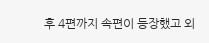후 4편까지 속편이 등장했고 외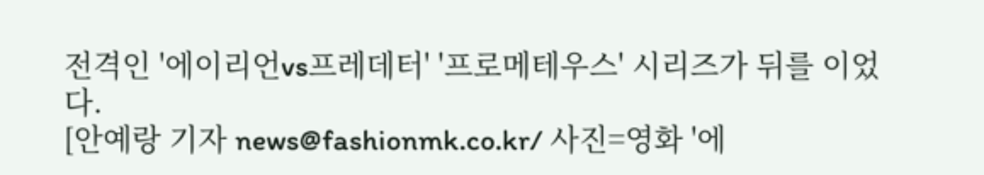전격인 '에이리언vs프레데터' '프로메테우스' 시리즈가 뒤를 이었다.
[안예랑 기자 news@fashionmk.co.kr/ 사진=영화 '에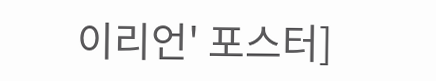이리언' 포스터]